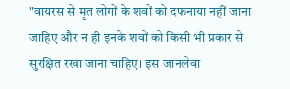"वायरस से मृत लोगों के शवों को दफनाया नहीं जाना जाहिए और न ही इनके शवों को किसी भी प्रकार से सुरक्षित रखा जाना चाहिए। इस जानलेवा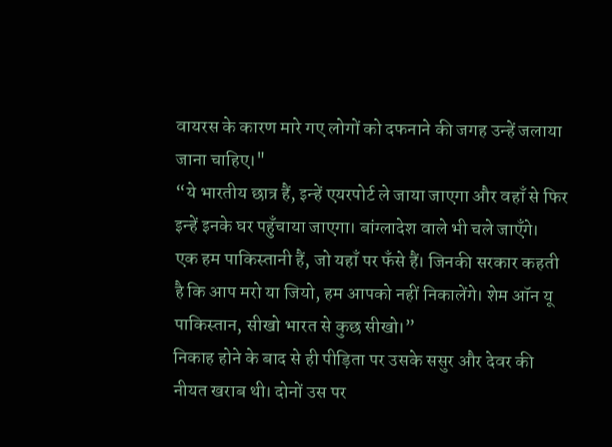वायरस के कारण मारे गए लोगों को दफनाने की जगह उन्हें जलाया जाना चाहिए।"
“ये भारतीय छात्र हैं, इन्हें एयरपोर्ट ले जाया जाएगा और वहाँ से फिर इन्हें इनके घर पहुँचाया जाएगा। बांग्लादेश वाले भी चले जाएँगे। एक हम पाकिस्तानी हैं, जो यहाँ पर फँसे हैं। जिनकी सरकार कहती है कि आप मरो या जियो, हम आपको नहीं निकालेंगे। शेम ऑन यू पाकिस्तान, सीखो भारत से कुछ सीखो।”
निकाह होने के बाद से ही पीड़िता पर उसके ससुर और देवर की नीयत खराब थी। दोनों उस पर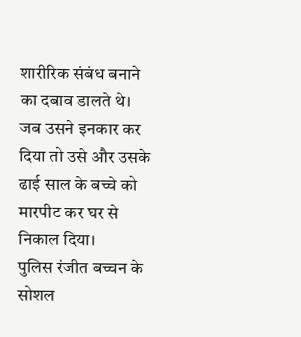शारीरिक संबंध बनाने का दबाव डालते थे। जब उसने इनकार कर दिया तो उसे और उसके ढाई साल के बच्चे को मारपीट कर घर से निकाल दिया।
पुलिस रंजीत बच्चन के सोशल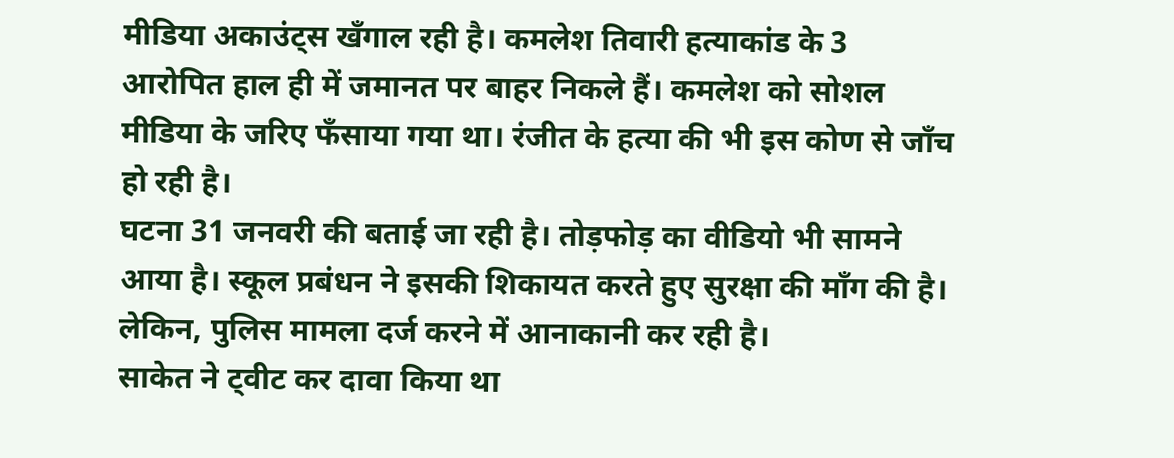मीडिया अकाउंट्स खँगाल रही है। कमलेश तिवारी हत्याकांड के 3 आरोपित हाल ही में जमानत पर बाहर निकले हैं। कमलेश को सोशल मीडिया के जरिए फँसाया गया था। रंजीत के हत्या की भी इस कोण से जाँच हो रही है।
घटना 31 जनवरी की बताई जा रही है। तोड़फोड़ का वीडियो भी सामने आया है। स्कूल प्रबंधन ने इसकी शिकायत करते हुए सुरक्षा की माँग की है। लेकिन, पुलिस मामला दर्ज करने में आनाकानी कर रही है।
साकेत ने ट्वीट कर दावा किया था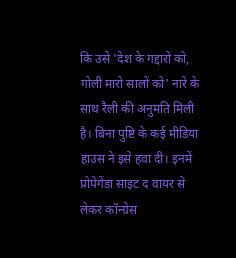कि उसे 'देश के गद्दारों को, गोली मारो सालों को' नारे के साथ रैली की अनुमति मिली है। बिना पुष्टि के कई मीडिया हाउस ने इसे हवा दी। इनमें प्रोपेगेंडा साइट द वायर से लेकर कॉन्ग्रेस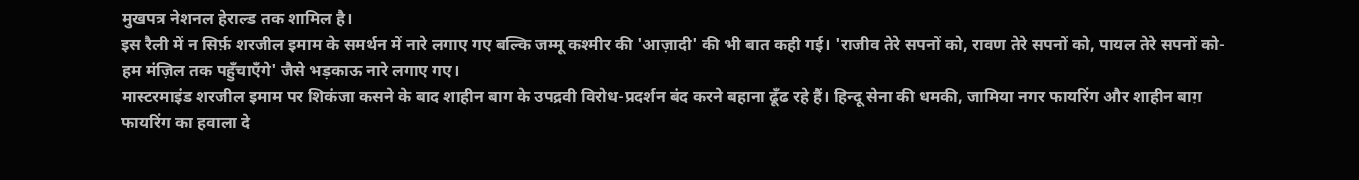मुखपत्र नेशनल हेराल्ड तक शामिल है।
इस रैली में न सिर्फ़ शरजील इमाम के समर्थन में नारे लगाए गए बल्कि जम्मू कश्मीर की 'आज़ादी' की भी बात कही गई। 'राजीव तेरे सपनों को, रावण तेरे सपनों को, पायल तेरे सपनों को- हम मंज़िल तक पहुँचाएँगे' जैसे भड़काऊ नारे लगाए गए।
मास्टरमाइंड शरजील इमाम पर शिकंजा कसने के बाद शाहीन बाग के उपद्रवी विरोध-प्रदर्शन बंद करने बहाना ढूँढ रहे हैं। हिन्दू सेना की धमकी, जामिया नगर फायरिंग और शाहीन बाग़ फायरिंग का हवाला दे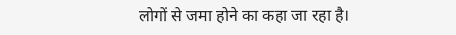लोगों से जमा होने का कहा जा रहा है।